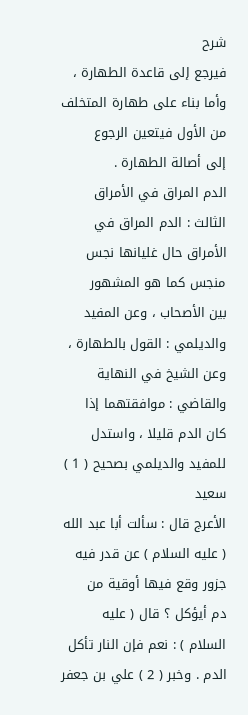شرح
فيرجع إلى قاعدة الطهارة ، وأما بناء على طهارة المتخلف من الأول فيتعين الرجوع
إلى أصالة الطهارة .
الدم المراق في الأمراق
الثالث : الدم المراق في الأمراق حال غليانها نجس منجس كما هو المشهور
بين الأصحاب ، وعن المفيد والديلمي : القول بالطهارة ، وعن الشيخ في النهاية
والقاضي : موافقتهما إذا كان الدم قليلا ، واستدل للمفيد والديلمي بصحيح ( 1 ) سعيد
الأعرج قال : سألت أبا عبد الله ( عليه السلام ) عن قدر فيه جزور وقع فيها أوقية من
دم أيؤكل ؟ قال ( عليه السلام ) : نعم فإن النار تأكل الدم . وخبر ( 2 ) علي بن جعفر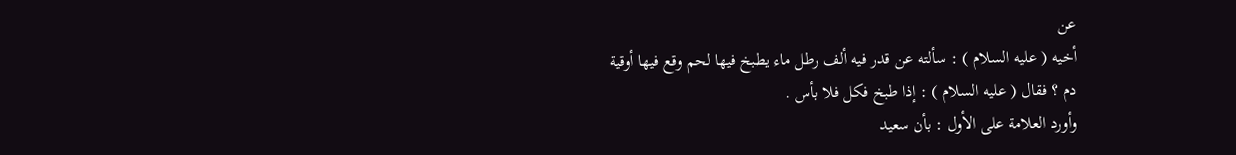عن
أخيه ( عليه السلام ) : سألته عن قدر فيه ألف رطل ماء يطبخ فيها لحم وقع فيها أوقية
دم ؟ فقال ( عليه السلام ) : إذا طبخ فكل فلا بأس .
وأورد العلامة على الأول : بأن سعيد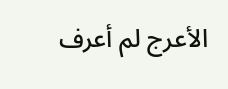الأعرج لم أعرف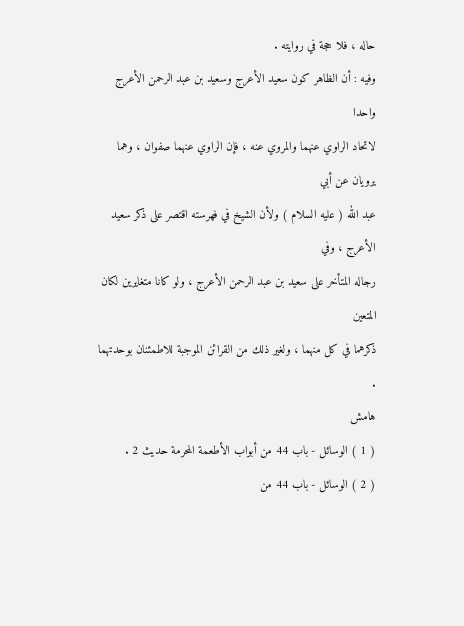حاله ، فلا حجة في روايته .
وفيه : أن الظاهر كون سعيد الأعرج وسعيد بن عبد الرحمن الأعرج واحدا
لاتحاد الراوي عنهما والمروي عنه ، فإن الراوي عنهما صفوان ، وهما يرويان عن أبي
عبد الله ( عليه السلام ) ولأن الشيخ في فهرسته اقتصر على ذكر سعيد الأعرج ، وفي
رجاله المتأخر على سعيد بن عبد الرحمن الأعرج ، ولو كانا متغايرين لكان المتعين
ذكرهما في كل منهما ، ولغير ذلك من القرائن الموجبة للاطمئنان بوحدتهما .
هامش
( 1 ) الوسائل - باب 44 من أبواب الأطعمة المحرمة حديث 2 .
( 2 ) الوسائل - باب 44 من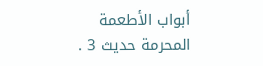أبواب الأطعمة المحرمة حديث 3 .